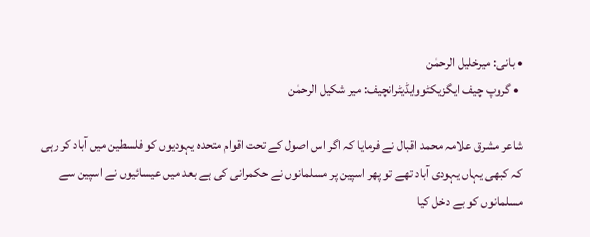• بانی: میرخلیل الرحمٰن
  • گروپ چیف ایگزیکٹووایڈیٹرانچیف: میر شکیل الرحمٰن

شاعر مشرق علامہ محمد اقبال نے فرمایا کہ اگر اس اصول کے تحت اقوام متحدہ یہودیوں کو فلسطین میں آباد کر رہی کہ کبھی یہاں یہودی آباد تھے تو پھر اسپین پر مسلمانوں نے حکمرانی کی ہے بعد میں عیسائیوں نے اسپین سے مسلمانوں کو بے دخل کیا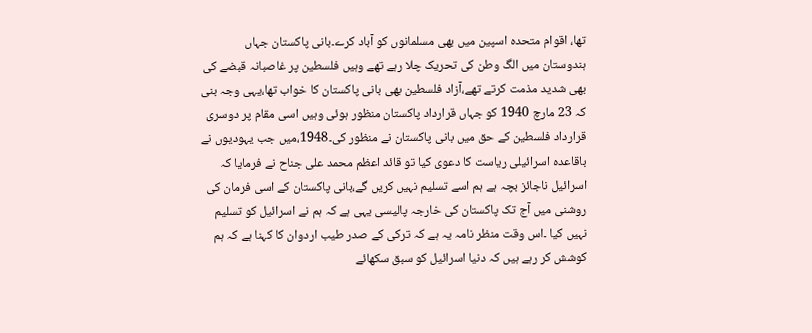تھا، اقوام متحدہ اسپین میں بھی مسلمانوں کو آباد کرے۔بانی پاکستان جہاں ہندوستان میں الگ وطن کی تحریک چلا رہے تھے وہیں فلسطین پر غاصبانہ قبضے کی بھی شدید مذمت کرتے تھے،آزاد فلسطین بھی بانی پاکستان کا خواب تھا،یہی وجہ بنی کہ 23 مارچ 1940 کو جہاں قرارداد پاکستان منظور ہوئی وہیں اسی مقام پر دوسری قرارداد فلسطین کے حق میں بانی پاکستان نے منظور کی۔1948،میں جب یہودیوں نے باقاعدہ اسرائیلی ریاست کا دعوی کیا تو قائد اعظم محمد علی جناح نے فرمایا کہ اسرائیل ناجائز بچہ ہے ہم اسے تسلیم نہیں کریں گے،بانی پاکستان کے اسی فرمان کی روشنی میں آج تک پاکستان کی خارجہ پالیسی یہی ہے کہ ہم نے اسرائیل کو تسلیم نہیں کیا ۔اس وقت منظر نامہ یہ ہے کہ ترکی کے صدر طیب اردوان کا کہنا ہے کہ ہم کوشش کر رہے ہیں کہ دنیا اسرائیل کو سبق سکھائے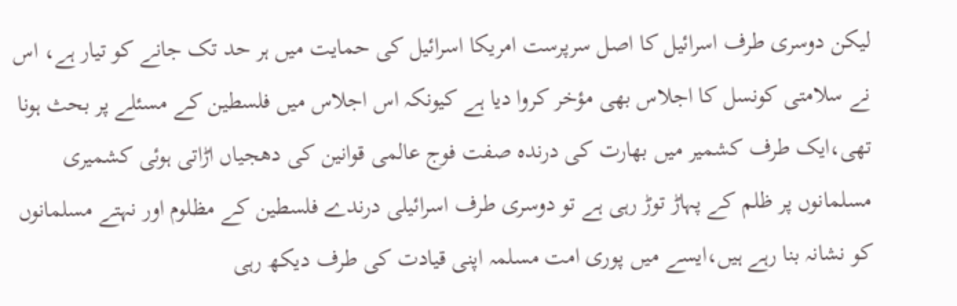لیکن دوسری طرف اسرائیل کا اصل سرپرست امریکا اسرائیل کی حمایت میں ہر حد تک جانے کو تیار ہے، اس نے سلامتی کونسل کا اجلاس بھی مؤخر کروا دیا ہے کیونکہ اس اجلاس میں فلسطین کے مسئلے پر بحث ہونا تھی،ایک طرف کشمیر میں بھارت کی درندہ صفت فوج عالمی قوانین کی دھجیاں اڑاتی ہوئی کشمیری مسلمانوں پر ظلم کے پہاڑ توڑ رہی ہے تو دوسری طرف اسرائیلی درندے فلسطین کے مظلوم اور نہتے مسلمانوں کو نشانہ بنا رہے ہیں،ایسے میں پوری امت مسلمہ اپنی قیادت کی طرف دیکھ رہی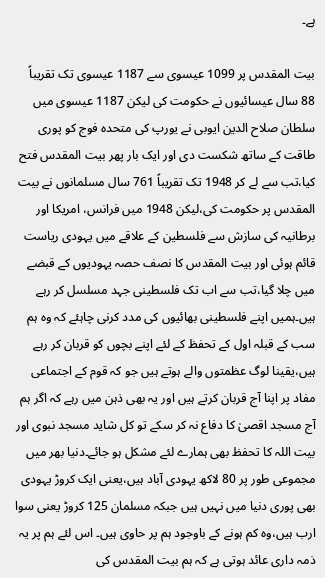ہے۔

بیت المقدس پر 1099 عیسوی سے 1187 عیسوی تک تقریباً 88 سال عیسائیوں نے حکومت کی لیکن 1187 عیسوی میں سلطان صلاح الدین ایوبی نے یورپ کی متحدہ فوج کو پوری طاقت کے ساتھ شکست دی اور ایک بار پھر بیت المقدس فتح کیا،تب سے لے کر 1948 تک تقریباً 761 سال مسلمانوں نے بیت المقدس پر حکومت کی،لیکن 1948 میں فرانس، امریکا اور برطانیہ کی سازش سے فلسطین کے علاقے میں یہودی ریاست قائم ہوئی اور بیت المقدس کا نصف حصہ یہودیوں کے قبضے میں چلا گیا،تب سے اب تک فلسطینی جہد مسلسل کر رہے ہیں۔ہمیں اپنے فلسطینی بھائیوں کی مدد کرنی چاہئے کہ وہ ہم سب کے قبلہ اول کے تحفظ کے لئے اپنے بچوں کو قربان کر رہے ہیں،یقینا لوگ عظمتوں والے ہوتے ہیں جو کہ قوم کے اجتماعی مفاد پر اپنا آج قربان کرتے ہیں اور یہ بھی ذہن میں رہے کہ اگر ہم آج مسجد اقصیٰ کا دفاع نہ کر سکے تو کل شاید مسجد نبوی اور بیت اللہ کا تحفظ بھی ہمارے لئے مشکل ہو جائے۔دنیا بھر میں مجموعی طور پر 80 لاکھ یہودی آباد ہیں،یعنی ایک کروڑ یہودی بھی پوری دنیا میں نہیں ہیں جبکہ مسلمان 125 کروڑ یعنی سوا ارب ہیں،وہ کم ہونے کے باوجود ہم پر حاوی ہیں۔ اس لئے ہم پر یہ ذمہ داری عائد ہوتی ہے کہ ہم بیت المقدس کی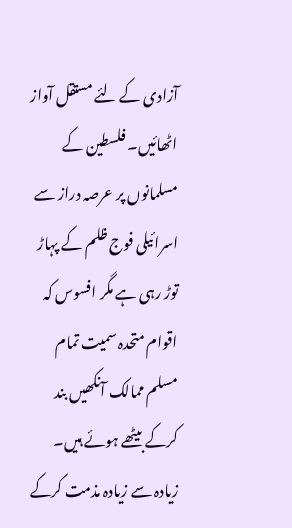آزادی کے لئے مستقل آواز اٹھائیں۔ فلسطین کے مسلمانوں پر عرصہ دراز سے اسرائیلی فوج ظلم کے پہاڑ توڑ رہی ہے مگر افسوس کہ اقوام متحدہ سمیت تمام مسلم ممالک آنکھیں بند کرکے بیٹھے ہوئے ہیں۔ زیادہ سے زیادہ مذمت کرکے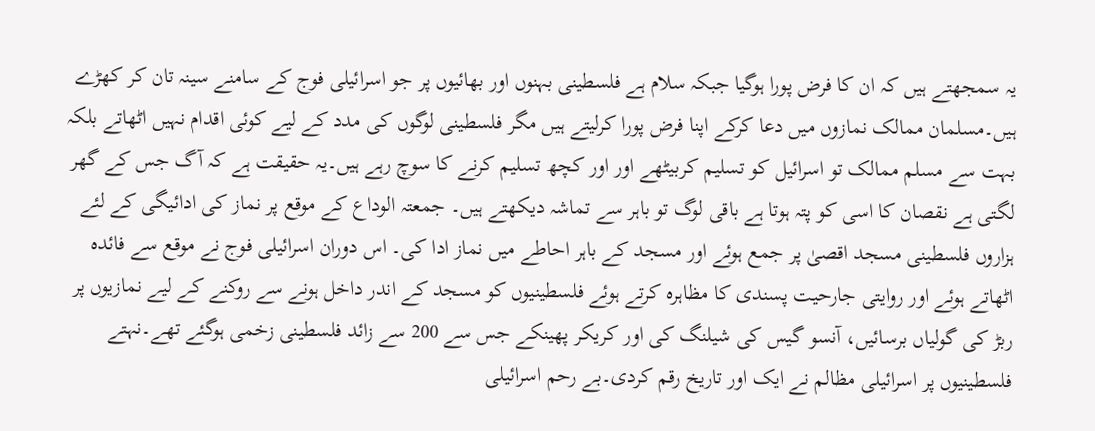یہ سمجھتے ہیں کہ ان کا فرض پورا ہوگیا جبکہ سلام ہے فلسطینی بہنوں اور بھائیوں پر جو اسرائیلی فوج کے سامنے سینہ تان کر کھڑے ہیں۔مسلمان ممالک نمازوں میں دعا کرکے اپنا فرض پورا کرلیتے ہیں مگر فلسطینی لوگوں کی مدد کے لیے کوئی اقدام نہیں اٹھاتے بلکہ بہت سے مسلم ممالک تو اسرائیل کو تسلیم کربیٹھے اور اور کچھ تسلیم کرنے کا سوچ رہے ہیں۔یہ حقیقت ہے کہ آگ جس کے گھر لگتی ہے نقصان کا اسی کو پتہ ہوتا ہے باقی لوگ تو باہر سے تماشہ دیکھتے ہیں۔ جمعتہ الوداع کے موقع پر نماز کی ادائیگی کے لئے ہزاروں فلسطینی مسجد اقصیٰ پر جمع ہوئے اور مسجد کے باہر احاطے میں نماز ادا کی۔ اس دوران اسرائیلی فوج نے موقع سے فائدہ اٹھاتے ہوئے اور روایتی جارحیت پسندی کا مظاہرہ کرتے ہوئے فلسطینیوں کو مسجد کے اندر داخل ہونے سے روکنے کے لیے نمازیوں پر ربڑ کی گولیاں برسائیں، آنسو گیس کی شیلنگ کی اور کریکر پھینکے جس سے 200 سے زائد فلسطینی زخمی ہوگئے تھے۔نہتے فلسطینیوں پر اسرائیلی مظالم نے ایک اور تاریخ رقم کردی۔بے رحم اسرائیلی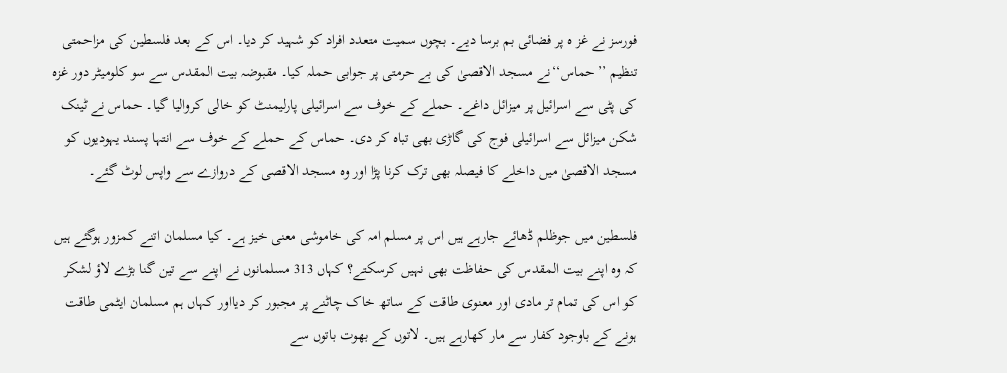فورسز نے غز ہ پر فضائی بم برسا دیے۔ بچوں سمیت متعدد افراد کو شہید کر دیا۔ اس کے بعد فلسطین کی مزاحمتی تنظیم ’’حماس‘‘نے مسجد الاقصیٰ کی بے حرمتی پر جوابی حملہ کیا۔ مقبوضہ بیت المقدس سے سو کلومیٹر دور غزہ کی پٹی سے اسرائیل پر میزائل داغے۔ حملے کے خوف سے اسرائیلی پارلیمنٹ کو خالی کروالیا گیا۔ حماس نے ٹینک شکن میزائل سے اسرائیلی فوج کی گاڑی بھی تباہ کر دی۔ حماس کے حملے کے خوف سے انتہا پسند یہودیوں کو مسجد الاقصیٰ میں داخلے کا فیصلہ بھی ترک کرنا پڑا اور وہ مسجد الاقصی کے دروازے سے واپس لوٹ گئے۔

فلسطین میں جوظلم ڈھائے جارہے ہیں اس پر مسلم امہ کی خاموشی معنی خیز ہے۔ کیا مسلمان اتنے کمزور ہوگئے ہیں کہ وہ اپنے بیت المقدس کی حفاظت بھی نہیں کرسکتے؟ کہاں 313 مسلمانوں نے اپنے سے تین گنا بڑے لاؤ لشکر کو اس کی تمام تر مادی اور معنوی طاقت کے ساتھ خاک چاٹنے پر مجبور کر دیااور کہاں ہم مسلمان ایٹمی طاقت ہونے کے باوجود کفار سے مار کھارہے ہیں۔ لاتوں کے بھوت باتوں سے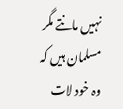نہیں مانتے مگر مسلمان ہیں کہ وہ خود لات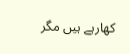کھارہے ہیں مگر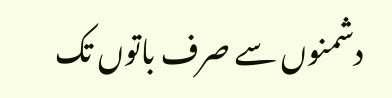دشمنوں سے صرف باتوں تک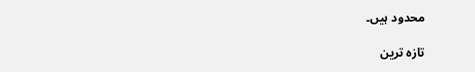محدود ہیں۔

تازہ ترین